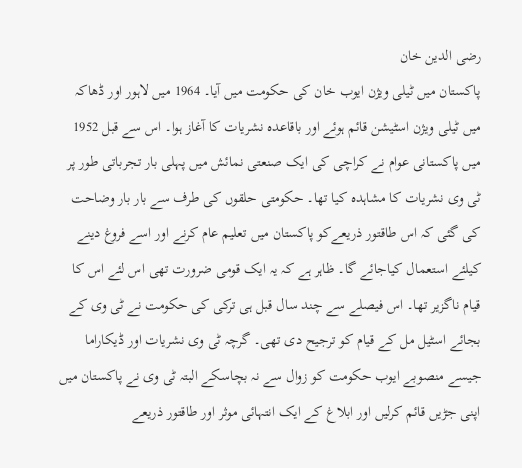رضی الدین خان
پاکستان میں ٹیلی ویژن ایوب خان کی حکومت میں آیا۔ 1964 میں لاہور اور ڈھاکہ میں ٹیلی ویژن اسٹیشن قائم ہوئے اور باقاعدہ نشریات کا آغاز ہوا۔ اس سے قبل 1952 میں پاکستانی عوام نے کراچی کی ایک صنعتی نمائش میں پہلی بار تجرباتی طور پر ٹی وی نشریات کا مشاہدہ کیا تھا۔ حکومتی حلقوں کی طرف سے بار بار وضاحت کی گئی کہ اس طاقتور ذریعےکو پاکستان میں تعلیم عام کرنے اور اسے فروغ دینے کیلئے استعمال کیاجائے گا۔ ظاہر ہے کہ یہ ایک قومی ضرورت تھی اس لئے اس کا قیام ناگزیر تھا۔ اس فیصلے سے چند سال قبل ہی ترکی کی حکومت نے ٹی وی کے بجائے اسٹیل مل کے قیام کو ترجیح دی تھی۔ گرچہ ٹی وی نشریات اور ڈیکاراما جیسے منصوبے ایوب حکومت کو زوال سے نہ بچاسکے البتہ ٹی وی نے پاکستان میں اپنی جڑیں قائم کرلیں اور ابلاغ کے ایک انتہائی موثر اور طاقتور ذریعے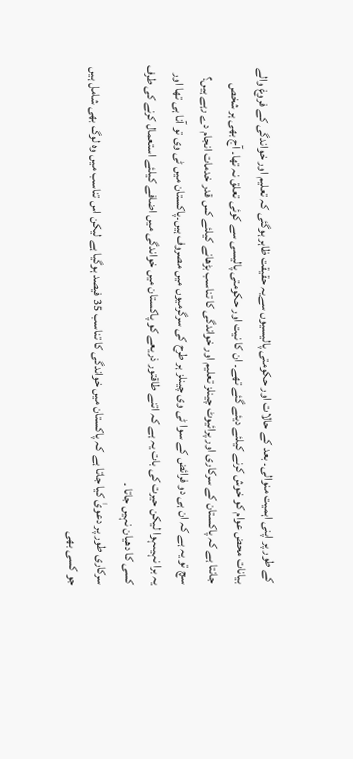کے طور پر اپنی اہمیت منوالی۔ بعد کے حالات اور حکومتی پالیسیوں سےیہ حقیقت ظاہر ہوگئی کہ تعلیم اور خواندگی کے فروغ والے بیانات محض عوام کو خوش کرنے کیلئے دیئے گئے تھے۔ ان کا نیت اور حکومتی پالیسی سے کوئی تعلق نہ تھا۔ آج بھی ہر شخص جانتا ہے کہ پاکستان کے سرکاری اور پرائیوٹ چینلز تعلیم اور خواندگی کا تناسب بڑھانے کیلئے کس قدر خدمات انجام دے رہے ہیں؟ سچ تو یہ ہے کہ ان ہی دو فرائض کے سوا ٹی وی چینلز ہر طرح کی سرگرمیوں میں مصروف ہیں۔پاکستان میں ٹی وی تو آنا ہی تھا اور یہ برا نہیںہوا لیکن حیرت کی بات یہ ہے کہ اتنے طاقتور ذریعے کو پاکستان میں خواندگی میں اضافے کیلئے استعمال کرنے کی طرف کسی کا دھیان نہیں جاتا ۔
سرکاری طور پر دعویٰ کیا جاتا ہے کہ پاکستان میں خواندگی کا تناسب 35 فیصد ہوگیا ہے لیکن اس تناسب میں وہ لوگ بھی شامل ہیں جو کسی بھی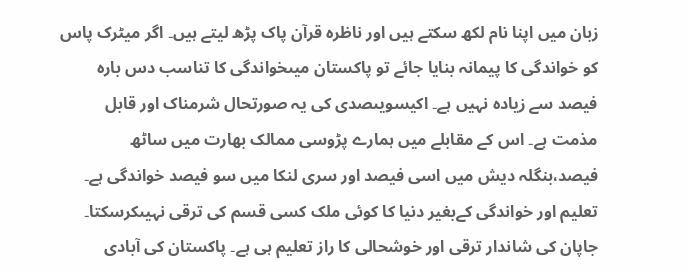زبان میں اپنا نام لکھ سکتے ہیں اور ناظرہ قرآن پاک پڑھ لیتے ہیں۔ اگر میٹرک پاس کو خواندگی کا پیمانہ بنایا جائے تو پاکستان میںخواندگی کا تناسب دس بارہ فیصد سے زیادہ نہیں ہے۔ اکیسویںصدی کی یہ صورتحال شرمناک اور قابل مذمت ہے۔ اس کے مقابلے میں ہمارے پڑوسی ممالک بھارت میں ساٹھ فیصد،بنگلہ دیش میں اسی فیصد اور سری لنکا میں سو فیصد خواندگی ہے۔ تعلیم اور خواندگی کےبغیر دنیا کا کوئی ملک کسی قسم کی ترقی نہیںکرسکتا۔ جاپان کی شاندار ترقی اور خوشحالی کا راز تعلیم ہی ہے۔ پاکستان کی آبادی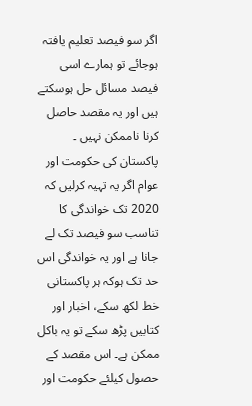اگر سو فیصد تعلیم یافتہ ہوجائے تو ہمارے اسی فیصد مسائل حل ہوسکتے ہیں اور یہ مقصد حاصل کرنا ناممکن نہیں ۔
پاکستان کی حکومت اور عوام اگر یہ تہیہ کرلیں کہ 2020 تک خواندگی کا تناسب سو فیصد تک لے جانا ہے اور یہ خواندگی اس حد تک ہوکہ ہر پاکستانی خط لکھ سکے، اخبار اور کتابیں پڑھ سکے تو یہ باکل ممکن ہے۔ اس مقصد کے حصول کیلئے حکومت اور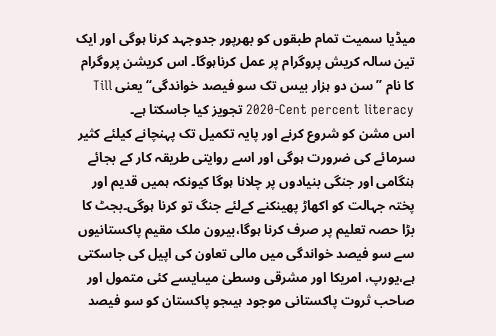میڈیا سمیت تمام طبقوں کو بھرپور جدوجہد کرنا ہوگی اور ایک تین سالہ کریش پروگرام پر عمل کرناہوگا۔ اس کریشن پروگرام کا نام ’’سن دو ہزار بیس تک سو فیصد خواندگی‘‘ یعنی Till 2020-Cent percent literacy تجویز کیا جاسکتا ہے۔
اس مشن کو شروع کرنے اور پایہ تکمیل تک پہنچانے کیلئے کثیر سرمائے کی ضرورت ہوگی اور اسے روایتی طریقہ کار کے بجائے ہنگامی اور جنگی بنیادوں پر چلانا ہوگا کیونکہ ہمیں قدیم اور پختہ جہالت کو اکھاڑ پھینکنے کےلئے جنگ تو کرنا ہوگی۔بجٹ کا بڑا حصہ تعلیم پر صرف کرنا ہوگا،بیرون ملک مقیم پاکستانیوں سے سو فیصد خواندگی میں مالی تعاون کی اپیل کی جاسکتی ہے،یورپ، امریکا اور مشرقی وسطیٰ میںایسے کئی متمول اور صاحب ثروت پاکستانی موجود ہیںجو پاکستان کو سو فیصد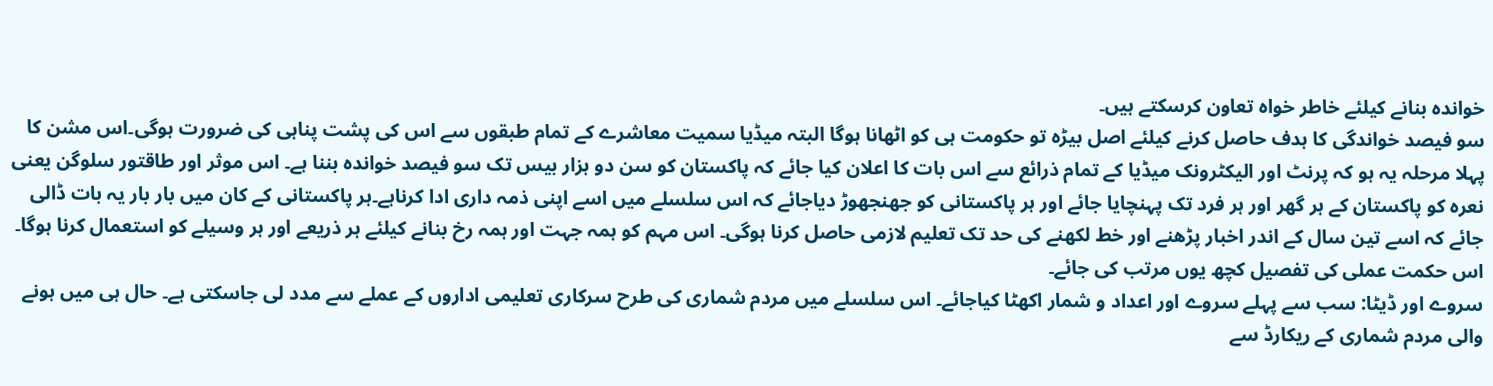خواندہ بنانے کیلئے خاطر خواہ تعاون کرسکتے ہیں۔
سو فیصد خواندگی کا ہدف حاصل کرنے کیلئے اصل بیڑہ تو حکومت ہی کو اٹھانا ہوگا البتہ میڈیا سمیت معاشرے کے تمام طبقوں سے اس کی پشت پناہی کی ضرورت ہوگی۔اس مشن کا پہلا مرحلہ یہ ہو کہ پرنٹ اور الیکٹرونک میڈیا کے تمام ذرائع سے اس بات کا اعلان کیا جائے کہ پاکستان کو سن دو ہزار بیس تک سو فیصد خواندہ بننا ہے۔ اس موثر اور طاقتور سلوگن یعنی نعرہ کو پاکستان کے ہر گھر اور ہر فرد تک پہنچایا جائے اور ہر پاکستانی کو جھنجھوڑ دیاجائے کہ اس سلسلے میں اسے اپنی ذمہ داری ادا کرناہے۔ہر پاکستانی کے کان میں بار بار یہ بات ڈالی جائے کہ اسے تین سال کے اندر اخبار پڑھنے اور خط لکھنے کی حد تک تعلیم لازمی حاصل کرنا ہوگی۔ اس مہم کو ہمہ جہت اور ہمہ رخ بنانے کیلئے ہر ذریعے اور ہر وسیلے کو استعمال کرنا ہوگا۔ اس حکمت عملی کی تفصیل کچھ یوں مرتب کی جائے۔
سروے اور ڈیٹا: سب سے پہلے سروے اور اعداد و شمار اکھٹا کیاجائے۔ اس سلسلے میں مردم شماری کی طرح سرکاری تعلیمی اداروں کے عملے سے مدد لی جاسکتی ہے۔ حال ہی میں ہونے والی مردم شماری کے ریکارڈ سے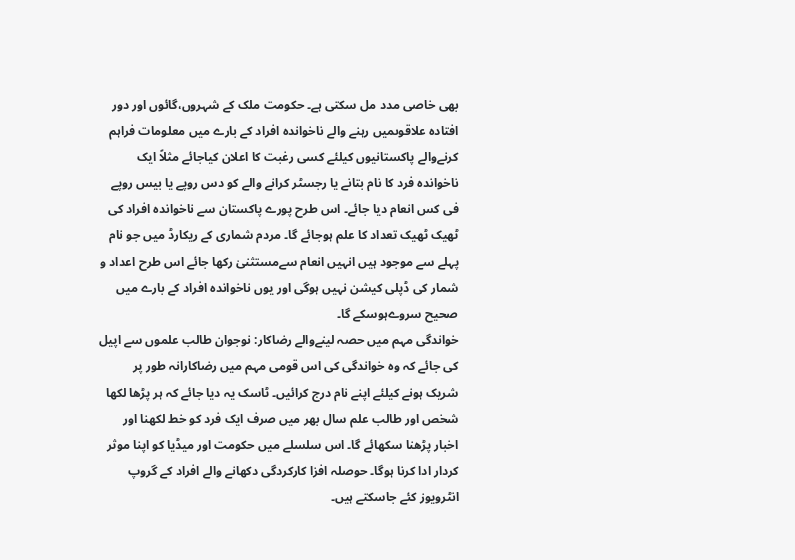بھی خاصی مدد مل سکتی ہے۔ حکومت ملک کے شہروں،گائوں اور دور افتادہ علاقوںمیں رہنے والے ناخواندہ افراد کے بارے میں معلومات فراہم کرنےوالے پاکستانیوں کیلئے کسی رغبت کا اعلان کیاجائے مثلاً ایک ناخواندہ فرد کا نام بتانے یا رجسٹر کرانے والے کو دس روپے یا بیس روپے فی کس انعام دیا جائے۔ اس طرح پورے پاکستان سے ناخواندہ افراد کی ٹھیک ٹھیک تعداد کا علم ہوجائے گا۔ مردم شماری کے ریکارڈ میں جو نام پہلے سے موجود ہیں انہیں انعام سےمستثنیٰ رکھا جائے اس طرح اعداد و شمار کی ڈپلی کیشن نہیں ہوگی اور یوں ناخواندہ افراد کے بارے میں صحیح سروےہوسکے گا۔
خواندگی مہم میں حصہ لینےوالے رضاکار: نوجوان طالب علموں سے اپیل کی جائے کہ وہ خواندگی کی اس قومی مہم میں رضاکارانہ طور پر شریک ہونے کیلئے اپنے نام درج کرائیں۔ ٹاسک یہ دیا جائے کہ ہر پڑھا لکھا شخص اور طالب علم سال بھر میں صرف ایک فرد کو خط لکھنا اور اخبار پڑھنا سکھائے گا۔ اس سلسلے میں حکومت اور میڈیا کو اپنا موثر کردار ادا کرنا ہوگا۔ حوصلہ افزا کارکردگی دکھانے والے افراد کے گروپ انٹرویوز کئے جاسکتے ہیں۔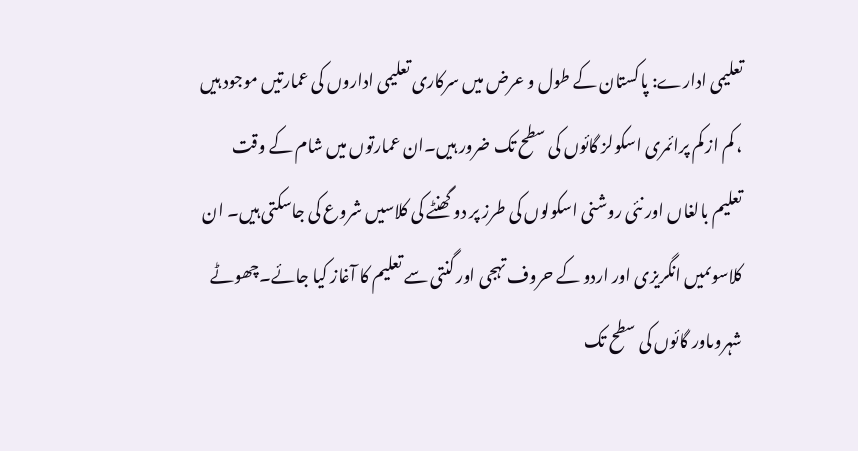تعلیمی ادارے: پاکستان کے طول و عرض میں سرکاری تعلیمی اداروں کی عمارتیں موجود ہیں ، کم از کم پرائمری اسکولز گائوں کی سطح تک ضرور ہیں۔ان عمارتوں میں شام کے وقت تعلیم بالغاں اور نئی روشنی اسکولوں کی طرز پر دو گھنٹے کی کلاسیں شروع کی جاسکتی ہیں۔ ان کلاسوںمیں انگریزی اور اردو کے حروف تہجی اور گنتی سے تعلیم کا آغاز کیا جائے۔چھوٹے شہروںاور گائوں کی سطح تک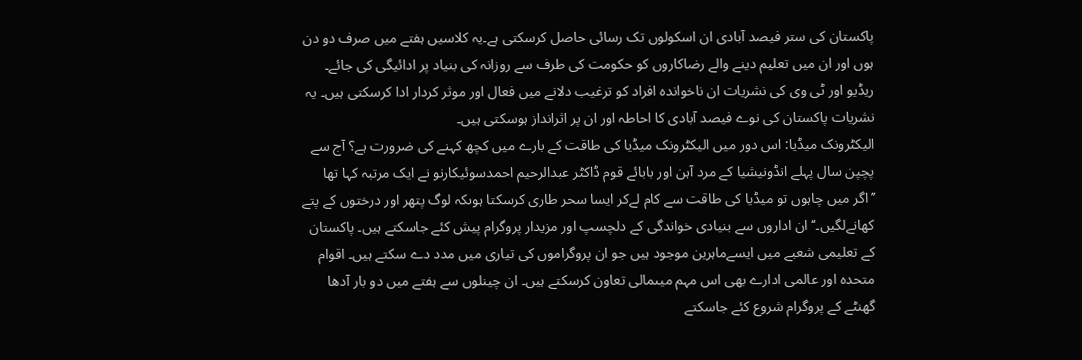پاکستان کی ستر فیصد آبادی ان اسکولوں تک رسائی حاصل کرسکتی ہے۔یہ کلاسیں ہفتے میں صرف دو دن ہوں اور ان میں تعلیم دینے والے رضاکاروں کو حکومت کی طرف سے روزانہ کی بنیاد پر ادائیگی کی جائے۔ ریڈیو اور ٹی وی کی نشریات ان ناخواندہ افراد کو ترغیب دلانے میں فعال اور موثر کردار ادا کرسکتی ہیں۔ یہ نشریات پاکستان کی نوے فیصد آبادی کا احاطہ اور ان پر اثرانداز ہوسکتی ہیں۔
الیکٹرونک میڈیا: اس دور میں الیکٹرونک میڈیا کی طاقت کے بارے میں کچھ کہنے کی ضرورت ہے؟ آج سے پچپن سال پہلے انڈونیشیا کے مرد آہن اور بابائے قوم ڈاکٹر عبدالرحیم احمدسوئیکارنو نے ایک مرتبہ کہا تھا ’’اگر میں چاہوں تو میڈیا کی طاقت سے کام لےکر ایسا سحر طاری کرسکتا ہوںکہ لوگ پتھر اور درختوں کے پتے کھانےلگیں۔‘‘ ان اداروں سے بنیادی خواندگی کے دلچسپ اور مزیدار پروگرام پیش کئے جاسکتے ہیں۔ پاکستان کے تعلیمی شعبے میں ایسےماہرین موجود ہیں جو ان پروگراموں کی تیاری میں مدد دے سکتے ہیں۔ اقوام متحدہ اور عالمی ادارے بھی اس مہم میںمالی تعاون کرسکتے ہیں۔ ان چینلوں سے ہفتے میں دو بار آدھا گھنٹے کے پروگرام شروع کئے جاسکتے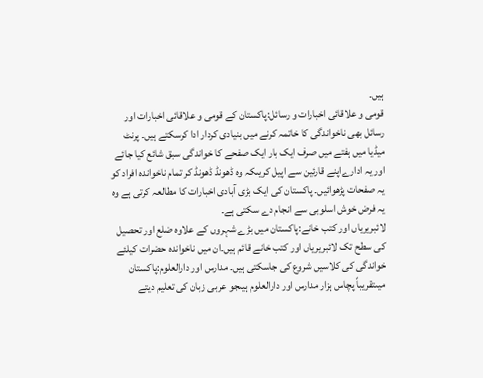ہیں۔
قومی و علاقائی اخبارات و رسائل:پاکستان کے قومی و علاقائی اخبارات اور رسائل بھی ناخواندگی کا خاتمہ کرنے میں بنیادی کردار ادا کرسکتے ہیں۔ پرنٹ میڈیا میں ہفتے میں صرف ایک بار ایک صفحے کا خواندگی سبق شائع کیا جائے اور یہ ادارےاپنے قارئین سے اپیل کریںکہ وہ ڈھونڈ ڈھونڈ کر تمام ناخواندہ افراد کو یہ صفحات پڑھوائیں۔ پاکستان کی ایک بڑی آبادی اخبارات کا مطالعہ کرتی ہے وہ یہ فرض خوش اسلوبی سے انجام دے سکتی ہے۔
لائبریریاں اور کتب خانے:پاکستان میں بڑے شہروں کے علاوہ ضلع اور تحصیل کی سطح تک لائبریریاں اور کتب خانے قائم ہیں۔ان میں ناخواندہ حضرات کیلئے خواندگی کی کلاسیں شروع کی جاسکتی ہیں۔ مدارس اور دارالعلوم:پاکستان میںتقریباً پچاس ہزار مدارس اور دارالعلوم ہیںجو عربی زبان کی تعلیم دیتے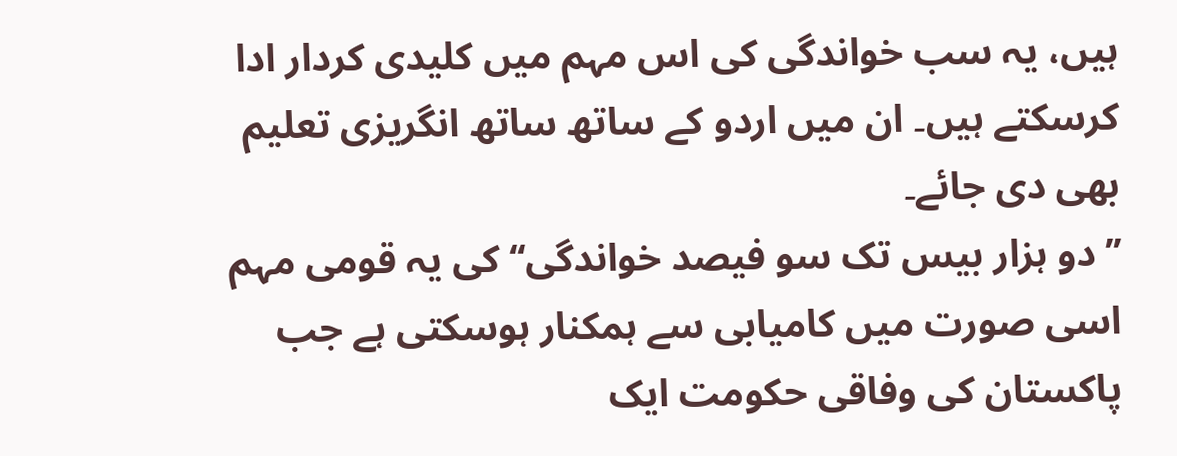ہیں، یہ سب خواندگی کی اس مہم میں کلیدی کردار ادا کرسکتے ہیں۔ ان میں اردو کے ساتھ ساتھ انگریزی تعلیم بھی دی جائے۔
’’دو ہزار بیس تک سو فیصد خواندگی‘‘ کی یہ قومی مہم اسی صورت میں کامیابی سے ہمکنار ہوسکتی ہے جب پاکستان کی وفاقی حکومت ایک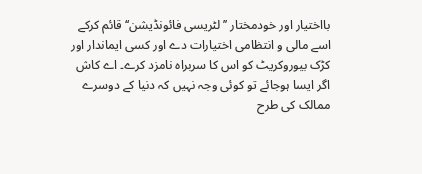بااختیار اور خودمختار ’’لٹریسی فائونڈیشن‘‘ قائم کرکے اسے مالی و انتظامی اختیارات دے اور کسی ایماندار اور کڑک بیوروکریٹ کو اس کا سربراہ نامزد کرے۔ اے کاش اگر ایسا ہوجائے تو کوئی وجہ نہیں کہ دنیا کے دوسرے ممالک کی طرح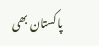پاکستان بھی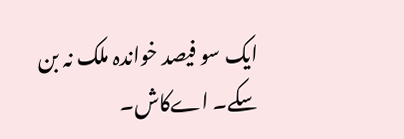ایک سو فیصد خواندہ ملک نہ بن سکے۔ اےکاش۔